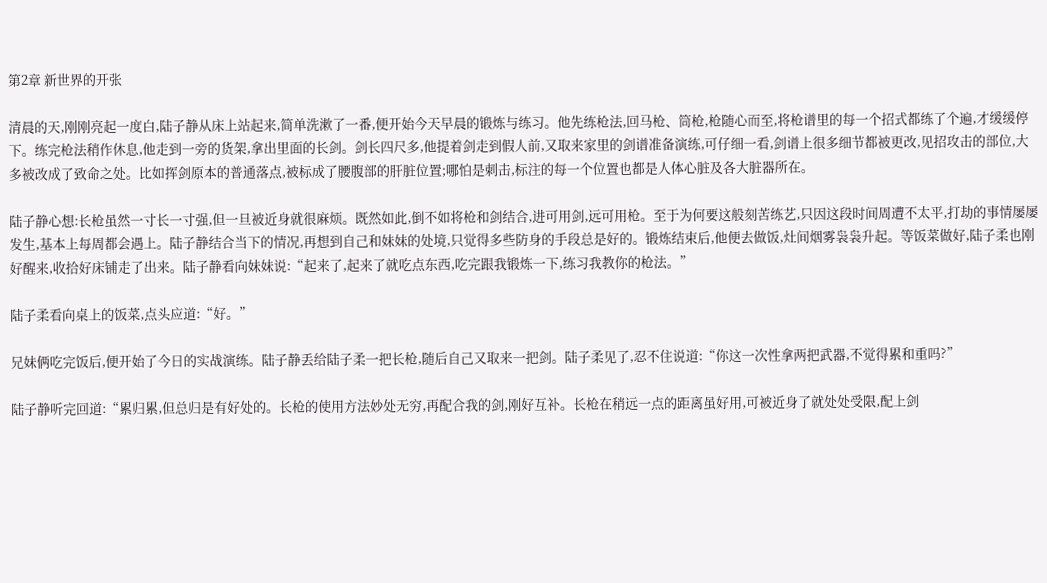第2章 新世界的开张

清晨的天,刚刚亮起一度白,陆子静从床上站起来,简单洗漱了一番,便开始今天早晨的锻炼与练习。他先练枪法,回马枪、筒枪,枪随心而至,将枪谱里的每一个招式都练了个遍,才缓缓停下。练完枪法稍作休息,他走到一旁的货架,拿出里面的长剑。剑长四尺多,他提着剑走到假人前,又取来家里的剑谱准备演练,可仔细一看,剑谱上很多细节都被更改,见招攻击的部位,大多被改成了致命之处。比如挥剑原本的普通落点,被标成了腰腹部的肝脏位置;哪怕是刺击,标注的每一个位置也都是人体心脏及各大脏器所在。

陆子静心想:长枪虽然一寸长一寸强,但一旦被近身就很麻烦。既然如此,倒不如将枪和剑结合,进可用剑,远可用枪。至于为何要这般刻苦练艺,只因这段时间周遭不太平,打劫的事情屡屡发生,基本上每周都会遇上。陆子静结合当下的情况,再想到自己和妹妹的处境,只觉得多些防身的手段总是好的。锻炼结束后,他便去做饭,灶间烟雾袅袅升起。等饭菜做好,陆子柔也刚好醒来,收拾好床铺走了出来。陆子静看向妹妹说:“起来了,起来了就吃点东西,吃完跟我锻炼一下,练习我教你的枪法。”

陆子柔看向桌上的饭菜,点头应道:“好。”

兄妹俩吃完饭后,便开始了今日的实战演练。陆子静丢给陆子柔一把长枪,随后自己又取来一把剑。陆子柔见了,忍不住说道:“你这一次性拿两把武器,不觉得累和重吗?”

陆子静听完回道:“累归累,但总归是有好处的。长枪的使用方法妙处无穷,再配合我的剑,刚好互补。长枪在稍远一点的距离虽好用,可被近身了就处处受限,配上剑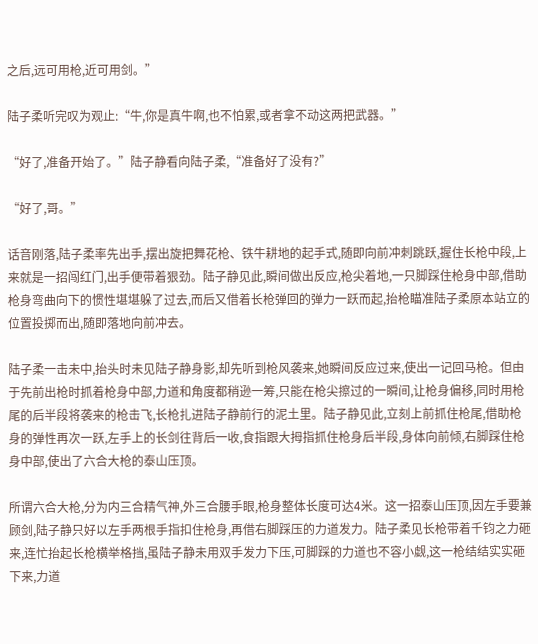之后,远可用枪,近可用剑。”

陆子柔听完叹为观止:“牛,你是真牛啊,也不怕累,或者拿不动这两把武器。”

“好了,准备开始了。”陆子静看向陆子柔,“准备好了没有?”

“好了,哥。”

话音刚落,陆子柔率先出手,摆出旋把舞花枪、铁牛耕地的起手式,随即向前冲刺跳跃,握住长枪中段,上来就是一招闯红门,出手便带着狠劲。陆子静见此,瞬间做出反应,枪尖着地,一只脚踩住枪身中部,借助枪身弯曲向下的惯性堪堪躲了过去,而后又借着长枪弹回的弹力一跃而起,抬枪瞄准陆子柔原本站立的位置投掷而出,随即落地向前冲去。

陆子柔一击未中,抬头时未见陆子静身影,却先听到枪风袭来,她瞬间反应过来,使出一记回马枪。但由于先前出枪时抓着枪身中部,力道和角度都稍逊一筹,只能在枪尖擦过的一瞬间,让枪身偏移,同时用枪尾的后半段将袭来的枪击飞,长枪扎进陆子静前行的泥土里。陆子静见此,立刻上前抓住枪尾,借助枪身的弹性再次一跃,左手上的长剑往背后一收,食指跟大拇指抓住枪身后半段,身体向前倾,右脚踩住枪身中部,使出了六合大枪的泰山压顶。

所谓六合大枪,分为内三合精气神,外三合腰手眼,枪身整体长度可达4米。这一招泰山压顶,因左手要兼顾剑,陆子静只好以左手两根手指扣住枪身,再借右脚踩压的力道发力。陆子柔见长枪带着千钧之力砸来,连忙抬起长枪横举格挡,虽陆子静未用双手发力下压,可脚踩的力道也不容小觑,这一枪结结实实砸下来,力道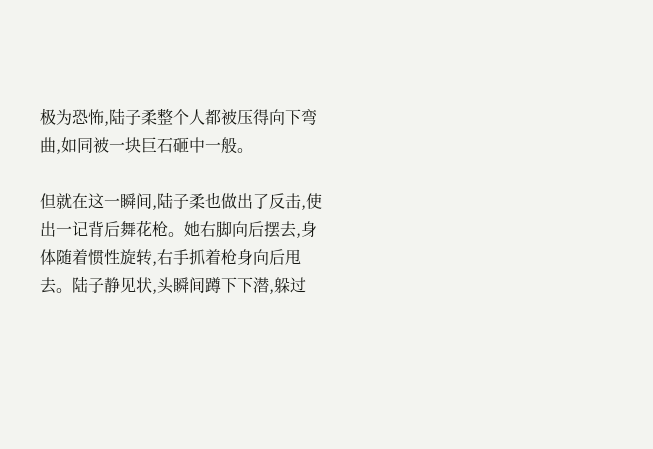极为恐怖,陆子柔整个人都被压得向下弯曲,如同被一块巨石砸中一般。

但就在这一瞬间,陆子柔也做出了反击,使出一记背后舞花枪。她右脚向后摆去,身体随着惯性旋转,右手抓着枪身向后甩去。陆子静见状,头瞬间蹲下下潜,躲过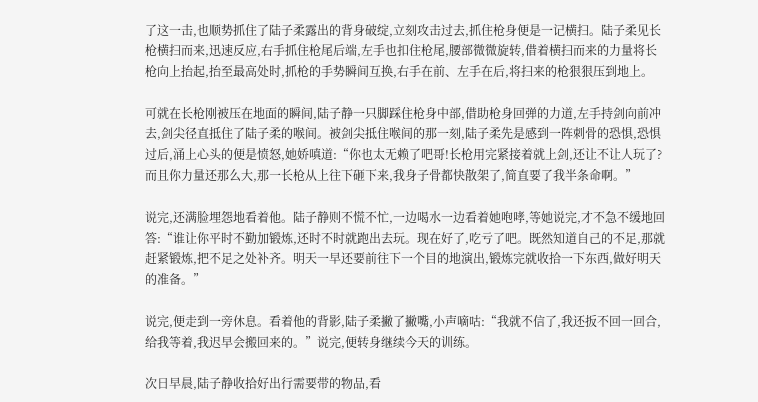了这一击,也顺势抓住了陆子柔露出的背身破绽,立刻攻击过去,抓住枪身便是一记横扫。陆子柔见长枪横扫而来,迅速反应,右手抓住枪尾后端,左手也扣住枪尾,腰部微微旋转,借着横扫而来的力量将长枪向上抬起,抬至最高处时,抓枪的手势瞬间互换,右手在前、左手在后,将扫来的枪狠狠压到地上。

可就在长枪刚被压在地面的瞬间,陆子静一只脚踩住枪身中部,借助枪身回弹的力道,左手持剑向前冲去,剑尖径直抵住了陆子柔的喉间。被剑尖抵住喉间的那一刻,陆子柔先是感到一阵刺骨的恐惧,恐惧过后,涌上心头的便是愤怒,她娇嗔道:“你也太无赖了吧哥!长枪用完紧接着就上剑,还让不让人玩了?而且你力量还那么大,那一长枪从上往下砸下来,我身子骨都快散架了,简直要了我半条命啊。”

说完,还满脸埋怨地看着他。陆子静则不慌不忙,一边喝水一边看着她咆哮,等她说完,才不急不缓地回答:“谁让你平时不勤加锻炼,还时不时就跑出去玩。现在好了,吃亏了吧。既然知道自己的不足,那就赶紧锻炼,把不足之处补齐。明天一早还要前往下一个目的地演出,锻炼完就收拾一下东西,做好明天的准备。”

说完,便走到一旁休息。看着他的背影,陆子柔撇了撇嘴,小声嘀咕:“我就不信了,我还扳不回一回合,给我等着,我迟早会搬回来的。”说完,便转身继续今天的训练。

次日早晨,陆子静收拾好出行需要带的物品,看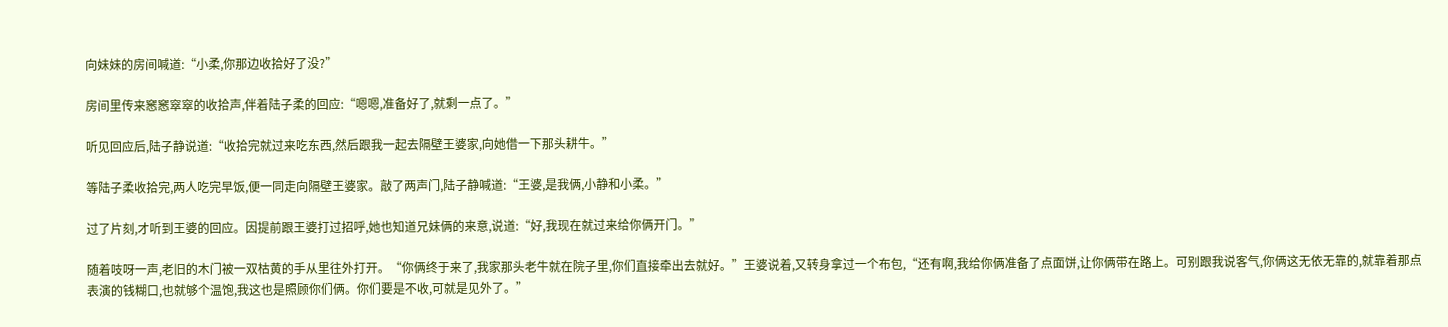向妹妹的房间喊道:“小柔,你那边收拾好了没?”

房间里传来窸窸窣窣的收拾声,伴着陆子柔的回应:“嗯嗯,准备好了,就剩一点了。”

听见回应后,陆子静说道:“收拾完就过来吃东西,然后跟我一起去隔壁王婆家,向她借一下那头耕牛。”

等陆子柔收拾完,两人吃完早饭,便一同走向隔壁王婆家。敲了两声门,陆子静喊道:“王婆,是我俩,小静和小柔。”

过了片刻,才听到王婆的回应。因提前跟王婆打过招呼,她也知道兄妹俩的来意,说道:“好,我现在就过来给你俩开门。”

随着吱呀一声,老旧的木门被一双枯黄的手从里往外打开。“你俩终于来了,我家那头老牛就在院子里,你们直接牵出去就好。”王婆说着,又转身拿过一个布包,“还有啊,我给你俩准备了点面饼,让你俩带在路上。可别跟我说客气,你俩这无依无靠的,就靠着那点表演的钱糊口,也就够个温饱,我这也是照顾你们俩。你们要是不收,可就是见外了。”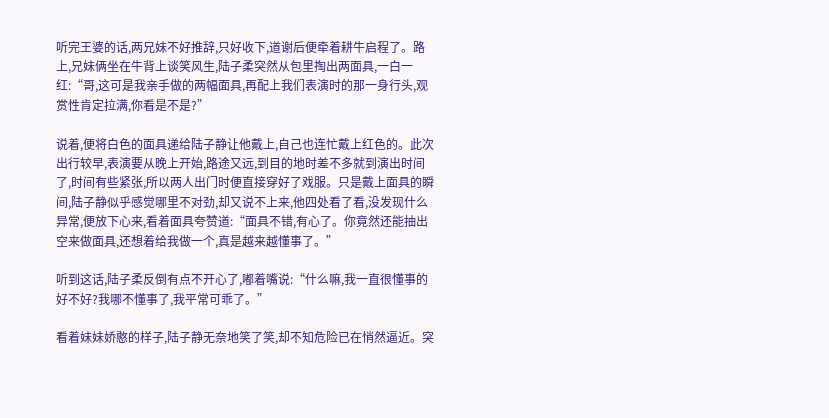听完王婆的话,两兄妹不好推辞,只好收下,道谢后便牵着耕牛启程了。路上,兄妹俩坐在牛背上谈笑风生,陆子柔突然从包里掏出两面具,一白一红:“哥,这可是我亲手做的两幅面具,再配上我们表演时的那一身行头,观赏性肯定拉满,你看是不是?”

说着,便将白色的面具递给陆子静让他戴上,自己也连忙戴上红色的。此次出行较早,表演要从晚上开始,路途又远,到目的地时差不多就到演出时间了,时间有些紧张,所以两人出门时便直接穿好了戏服。只是戴上面具的瞬间,陆子静似乎感觉哪里不对劲,却又说不上来,他四处看了看,没发现什么异常,便放下心来,看着面具夸赞道:“面具不错,有心了。你竟然还能抽出空来做面具,还想着给我做一个,真是越来越懂事了。”

听到这话,陆子柔反倒有点不开心了,嘟着嘴说:“什么嘛,我一直很懂事的好不好?我哪不懂事了,我平常可乖了。”

看着妹妹娇憨的样子,陆子静无奈地笑了笑,却不知危险已在悄然逼近。突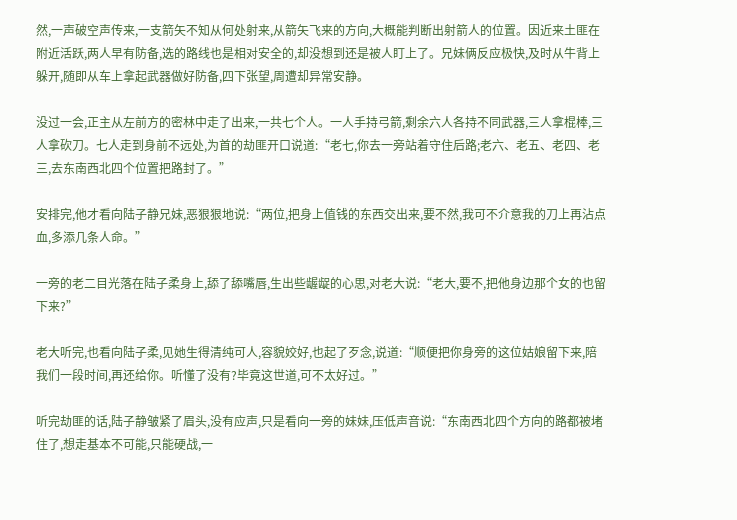然,一声破空声传来,一支箭矢不知从何处射来,从箭矢飞来的方向,大概能判断出射箭人的位置。因近来土匪在附近活跃,两人早有防备,选的路线也是相对安全的,却没想到还是被人盯上了。兄妹俩反应极快,及时从牛背上躲开,随即从车上拿起武器做好防备,四下张望,周遭却异常安静。

没过一会,正主从左前方的密林中走了出来,一共七个人。一人手持弓箭,剩余六人各持不同武器,三人拿棍棒,三人拿砍刀。七人走到身前不远处,为首的劫匪开口说道:“老七,你去一旁站着守住后路;老六、老五、老四、老三,去东南西北四个位置把路封了。”

安排完,他才看向陆子静兄妹,恶狠狠地说:“两位,把身上值钱的东西交出来,要不然,我可不介意我的刀上再沾点血,多添几条人命。”

一旁的老二目光落在陆子柔身上,舔了舔嘴唇,生出些龌龊的心思,对老大说:“老大,要不,把他身边那个女的也留下来?”

老大听完,也看向陆子柔,见她生得清纯可人,容貌姣好,也起了歹念,说道:“顺便把你身旁的这位姑娘留下来,陪我们一段时间,再还给你。听懂了没有?毕竟这世道,可不太好过。”

听完劫匪的话,陆子静皱紧了眉头,没有应声,只是看向一旁的妹妹,压低声音说:“东南西北四个方向的路都被堵住了,想走基本不可能,只能硬战,一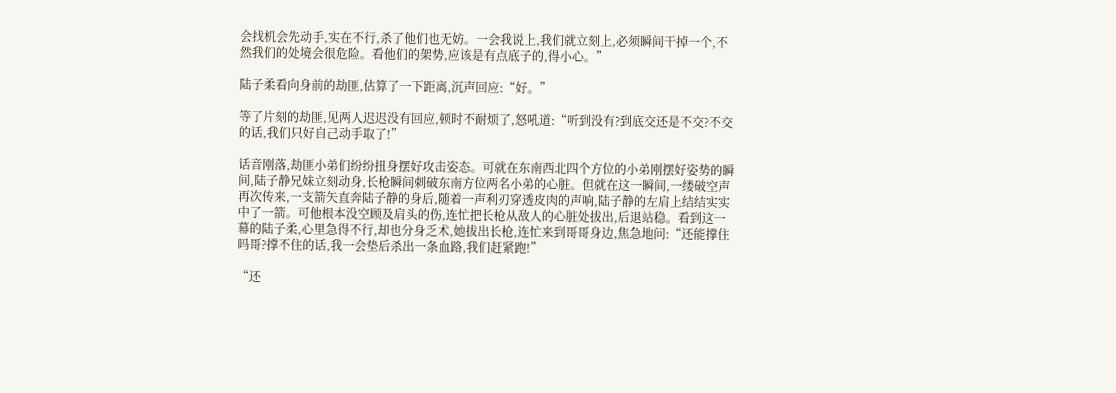会找机会先动手,实在不行,杀了他们也无妨。一会我说上,我们就立刻上,必须瞬间干掉一个,不然我们的处境会很危险。看他们的架势,应该是有点底子的,得小心。”

陆子柔看向身前的劫匪,估算了一下距离,沉声回应:“好。”

等了片刻的劫匪,见两人迟迟没有回应,顿时不耐烦了,怒吼道:“听到没有?到底交还是不交?不交的话,我们只好自己动手取了!”

话音刚落,劫匪小弟们纷纷扭身摆好攻击姿态。可就在东南西北四个方位的小弟刚摆好姿势的瞬间,陆子静兄妹立刻动身,长枪瞬间刺破东南方位两名小弟的心脏。但就在这一瞬间,一缕破空声再次传来,一支箭矢直奔陆子静的身后,随着一声利刃穿透皮肉的声响,陆子静的左肩上结结实实中了一箭。可他根本没空顾及肩头的伤,连忙把长枪从敌人的心脏处拔出,后退站稳。看到这一幕的陆子柔,心里急得不行,却也分身乏术,她拔出长枪,连忙来到哥哥身边,焦急地问:“还能撑住吗哥?撑不住的话,我一会垫后杀出一条血路,我们赶紧跑!”

“还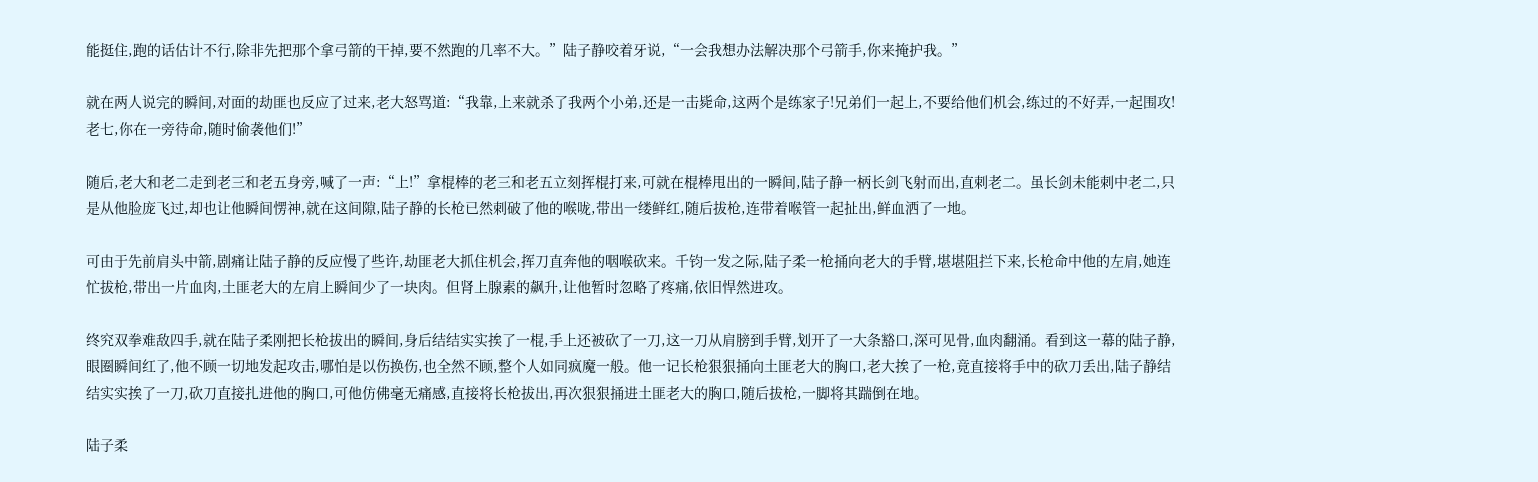能挺住,跑的话估计不行,除非先把那个拿弓箭的干掉,要不然跑的几率不大。”陆子静咬着牙说,“一会我想办法解决那个弓箭手,你来掩护我。”

就在两人说完的瞬间,对面的劫匪也反应了过来,老大怒骂道:“我靠,上来就杀了我两个小弟,还是一击毙命,这两个是练家子!兄弟们一起上,不要给他们机会,练过的不好弄,一起围攻!老七,你在一旁待命,随时偷袭他们!”

随后,老大和老二走到老三和老五身旁,喊了一声:“上!”拿棍棒的老三和老五立刻挥棍打来,可就在棍棒甩出的一瞬间,陆子静一柄长剑飞射而出,直刺老二。虽长剑未能刺中老二,只是从他脸庞飞过,却也让他瞬间愣神,就在这间隙,陆子静的长枪已然刺破了他的喉咙,带出一缕鲜红,随后拔枪,连带着喉管一起扯出,鲜血洒了一地。

可由于先前肩头中箭,剧痛让陆子静的反应慢了些许,劫匪老大抓住机会,挥刀直奔他的咽喉砍来。千钧一发之际,陆子柔一枪捅向老大的手臂,堪堪阻拦下来,长枪命中他的左肩,她连忙拔枪,带出一片血肉,土匪老大的左肩上瞬间少了一块肉。但肾上腺素的飙升,让他暂时忽略了疼痛,依旧悍然进攻。

终究双拳难敌四手,就在陆子柔刚把长枪拔出的瞬间,身后结结实实挨了一棍,手上还被砍了一刀,这一刀从肩膀到手臂,划开了一大条豁口,深可见骨,血肉翻涌。看到这一幕的陆子静,眼圈瞬间红了,他不顾一切地发起攻击,哪怕是以伤换伤,也全然不顾,整个人如同疯魔一般。他一记长枪狠狠捅向土匪老大的胸口,老大挨了一枪,竟直接将手中的砍刀丢出,陆子静结结实实挨了一刀,砍刀直接扎进他的胸口,可他仿佛毫无痛感,直接将长枪拔出,再次狠狠捅进土匪老大的胸口,随后拔枪,一脚将其踹倒在地。

陆子柔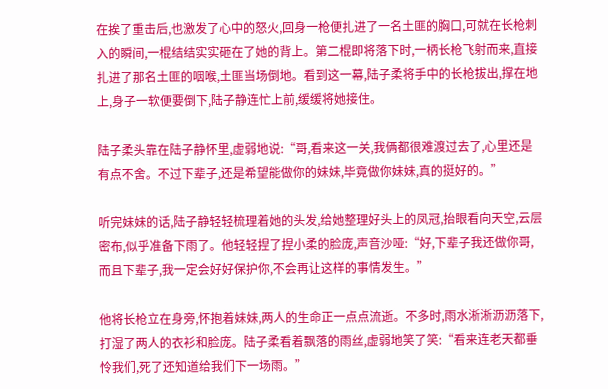在挨了重击后,也激发了心中的怒火,回身一枪便扎进了一名土匪的胸口,可就在长枪刺入的瞬间,一棍结结实实砸在了她的背上。第二棍即将落下时,一柄长枪飞射而来,直接扎进了那名土匪的咽喉,土匪当场倒地。看到这一幕,陆子柔将手中的长枪拔出,撑在地上,身子一软便要倒下,陆子静连忙上前,缓缓将她接住。

陆子柔头靠在陆子静怀里,虚弱地说:“哥,看来这一关,我俩都很难渡过去了,心里还是有点不舍。不过下辈子,还是希望能做你的妹妹,毕竟做你妹妹,真的挺好的。”

听完妹妹的话,陆子静轻轻梳理着她的头发,给她整理好头上的凤冠,抬眼看向天空,云层密布,似乎准备下雨了。他轻轻捏了捏小柔的脸庞,声音沙哑:“好,下辈子我还做你哥,而且下辈子,我一定会好好保护你,不会再让这样的事情发生。”

他将长枪立在身旁,怀抱着妹妹,两人的生命正一点点流逝。不多时,雨水淅淅沥沥落下,打湿了两人的衣衫和脸庞。陆子柔看着飘落的雨丝,虚弱地笑了笑:“看来连老天都垂怜我们,死了还知道给我们下一场雨。”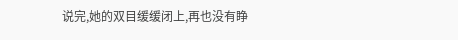说完,她的双目缓缓闭上,再也没有睁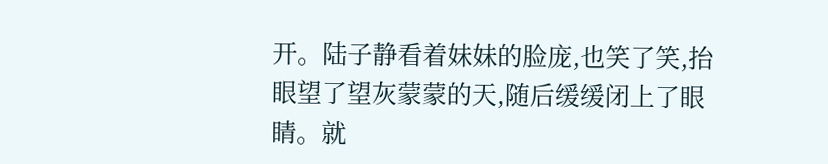开。陆子静看着妹妹的脸庞,也笑了笑,抬眼望了望灰蒙蒙的天,随后缓缓闭上了眼睛。就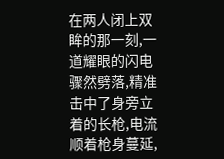在两人闭上双眸的那一刻,一道耀眼的闪电骤然劈落,精准击中了身旁立着的长枪,电流顺着枪身蔓延,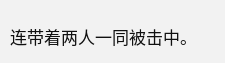连带着两人一同被击中。